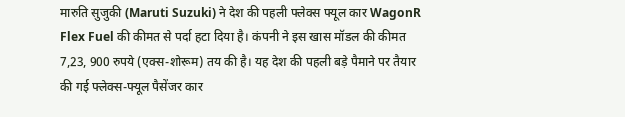मारुति सुजुकी (Maruti Suzuki) ने देश की पहली फ्लेक्स फ्यूल कार WagonR Flex Fuel की कीमत से पर्दा हटा दिया है। कंपनी ने इस खास मॉडल की कीमत 7,23, 900 रुपये (एक्स-शोरूम) तय की है। यह देश की पहली बड़े पैमाने पर तैयार की गई फ्लेक्स-फ्यूल पैसेंजर कार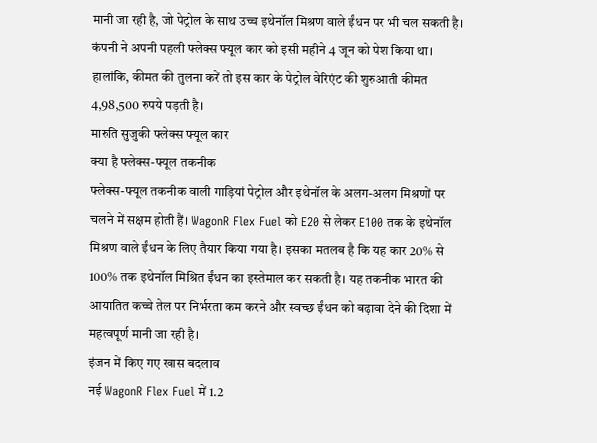मानी जा रही है, जो पेट्रोल के साथ उच्च इथेनॉल मिश्रण वाले ईंधन पर भी चल सकती है। कंपनी ने अपनी पहली फ्लेक्स फ्यूल कार को इसी महीने 4 जून को पेश किया था। हालांकि, कीमत की तुलना करें तो इस कार के पेट्रोल वेरिएंट की शुरुआती कीमत 4,98,500 रुपये पड़ती है।
मारुति सुजुकी फ्लेक्स फ्यूल कार
क्या है फ्लेक्स-फ्यूल तकनीक
फ्लेक्स-फ्यूल तकनीक वाली गाड़ियां पेट्रोल और इथेनॉल के अलग-अलग मिश्रणों पर चलने में सक्षम होती हैं। WagonR Flex Fuel को E20 से लेकर E100 तक के इथेनॉल मिश्रण वाले ईंधन के लिए तैयार किया गया है। इसका मतलब है कि यह कार 20% से 100% तक इथेनॉल मिश्रित ईंधन का इस्तेमाल कर सकती है। यह तकनीक भारत की आयातित कच्चे तेल पर निर्भरता कम करने और स्वच्छ ईंधन को बढ़ावा देने की दिशा में महत्वपूर्ण मानी जा रही है।
इंजन में किए गए खास बदलाव
नई WagonR Flex Fuel में 1.2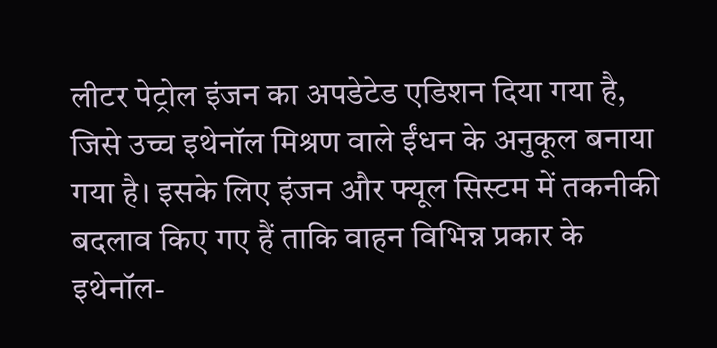लीटर पेट्रोल इंजन का अपडेटेड एडिशन दिया गया है, जिसे उच्च इथेनॉल मिश्रण वाले ईंधन के अनुकूल बनाया गया है। इसके लिए इंजन और फ्यूल सिस्टम में तकनीकी बदलाव किए गए हैं ताकि वाहन विभिन्न प्रकार के इथेनॉल-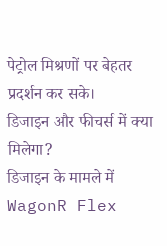पेट्रोल मिश्रणों पर बेहतर प्रदर्शन कर सके।
डिजाइन और फीचर्स में क्या मिलेगा?
डिजाइन के मामले में WagonR Flex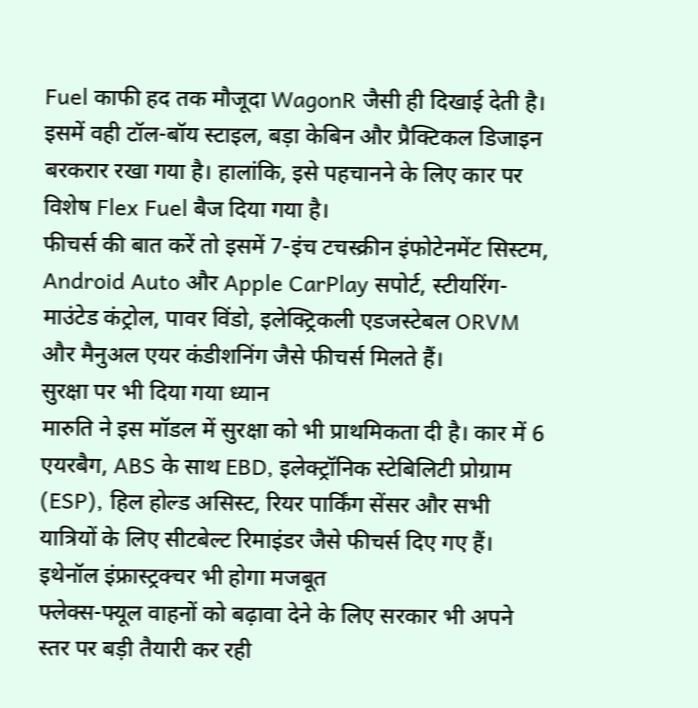Fuel काफी हद तक मौजूदा WagonR जैसी ही दिखाई देती है। इसमें वही टॉल-बॉय स्टाइल, बड़ा केबिन और प्रैक्टिकल डिजाइन बरकरार रखा गया है। हालांकि, इसे पहचानने के लिए कार पर विशेष Flex Fuel बैज दिया गया है।
फीचर्स की बात करें तो इसमें 7-इंच टचस्क्रीन इंफोटेनमेंट सिस्टम, Android Auto और Apple CarPlay सपोर्ट, स्टीयरिंग-माउंटेड कंट्रोल, पावर विंडो, इलेक्ट्रिकली एडजस्टेबल ORVM और मैनुअल एयर कंडीशनिंग जैसे फीचर्स मिलते हैं।
सुरक्षा पर भी दिया गया ध्यान
मारुति ने इस मॉडल में सुरक्षा को भी प्राथमिकता दी है। कार में 6 एयरबैग, ABS के साथ EBD, इलेक्ट्रॉनिक स्टेबिलिटी प्रोग्राम (ESP), हिल होल्ड असिस्ट, रियर पार्किंग सेंसर और सभी यात्रियों के लिए सीटबेल्ट रिमाइंडर जैसे फीचर्स दिए गए हैं।
इथेनॉल इंफ्रास्ट्रक्चर भी होगा मजबूत
फ्लेक्स-फ्यूल वाहनों को बढ़ावा देने के लिए सरकार भी अपने स्तर पर बड़ी तैयारी कर रही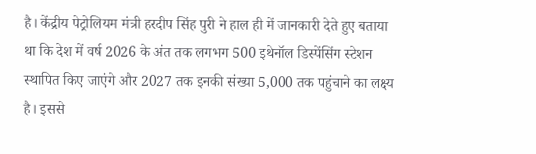है। केंद्रीय पेट्रोलियम मंत्री हरदीप सिंह पुरी ने हाल ही में जानकारी देते हुए बताया था कि देश में वर्ष 2026 के अंत तक लगभग 500 इथेनॉल डिस्पेंसिंग स्टेशन स्थापित किए जाएंगे और 2027 तक इनकी संख्या 5,000 तक पहुंचाने का लक्ष्य है। इससे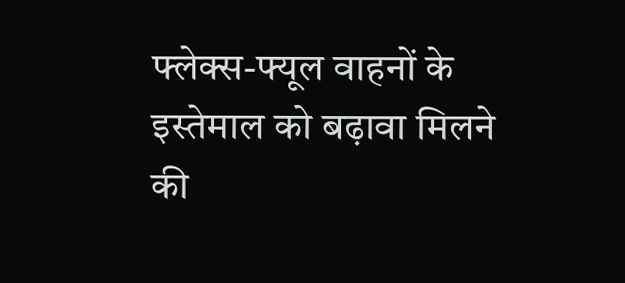फ्लेक्स-फ्यूल वाहनों के इस्तेमाल को बढ़ावा मिलने की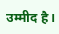उम्मीद है।